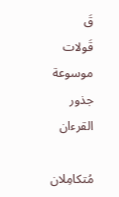قَ
قَولات
موسوعة جذور القرءان

مُتكامِلان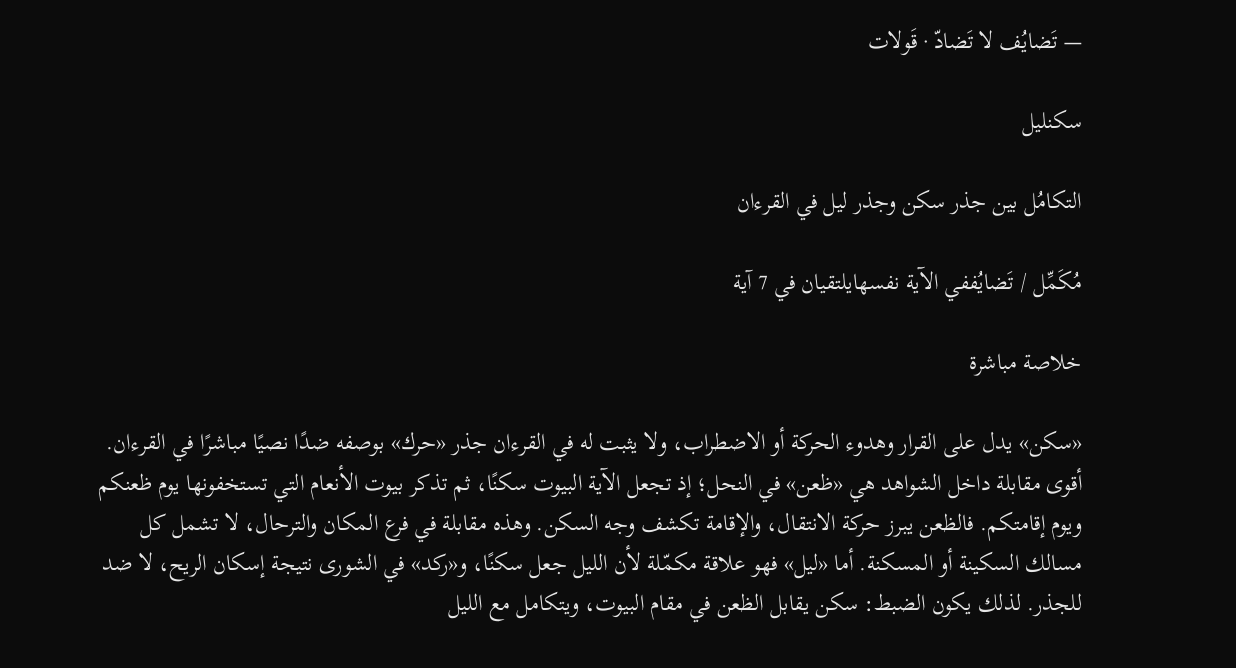— تَضايُف لا تَضادّ · قَولات

سكنليل

التكامُل بين جذر سكن وجذر ليل في القرءان

مُكَمِّل / تَضايُففي الآية نفسهايلتقيان في 7 آية

خلاصة مباشرة

«سكن» يدل على القرار وهدوء الحركة أو الاضطراب، ولا يثبت له في القرءان جذر «حرك» بوصفه ضدًا نصيًا مباشرًا في القرءان. أقوى مقابلة داخل الشواهد هي «ظعن» في النحل؛ إذ تجعل الآية البيوت سكنًا، ثم تذكر بيوت الأنعام التي تستخفونها يوم ظعنكم ويوم إقامتكم. فالظعن يبرز حركة الانتقال، والإقامة تكشف وجه السكن. وهذه مقابلة في فرع المكان والترحال، لا تشمل كل مسالك السكينة أو المسكنة. أما «ليل» فهو علاقة مكمّلة لأن الليل جعل سكنًا، و«ركد» في الشورى نتيجة إسكان الريح، لا ضد للجذر. لذلك يكون الضبط: سكن يقابل الظعن في مقام البيوت، ويتكامل مع الليل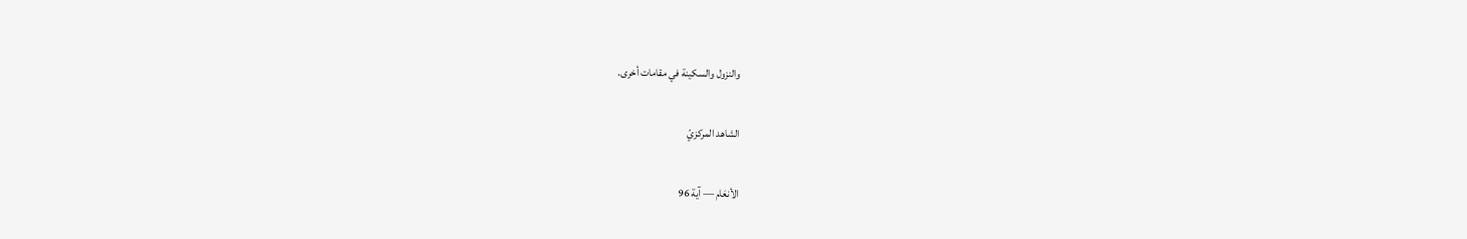والنزول والسكينة في مقامات أخرى.

الشاهد المركزيّ

الأنعَام — آية 96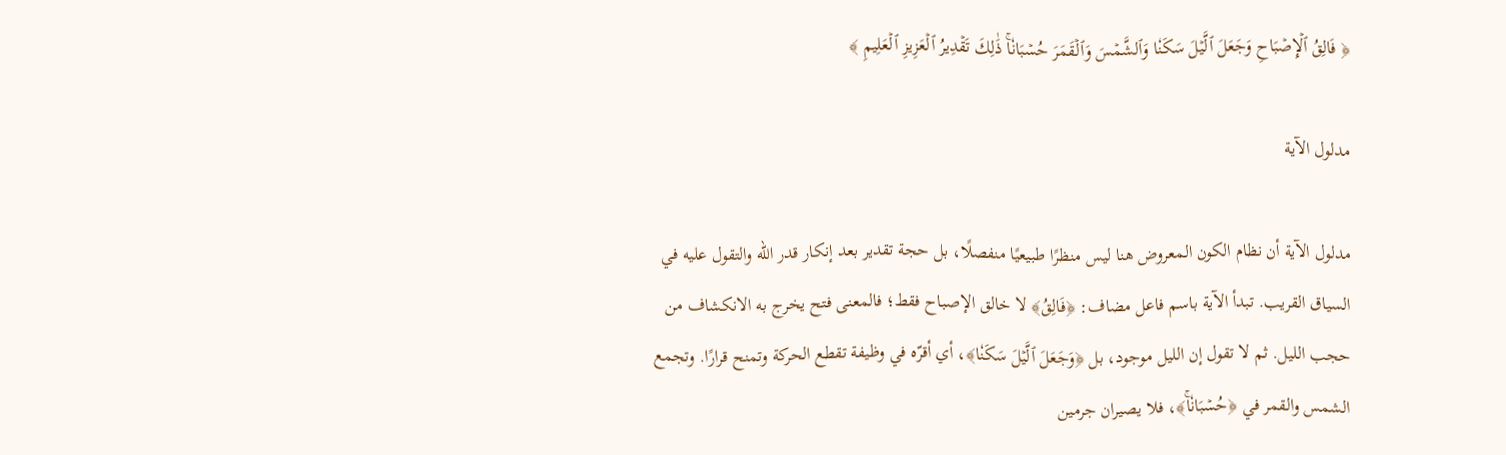﴿ فَالِقُ ٱلۡإِصۡبَاحِ وَجَعَلَ ٱلَّيۡلَ سَكَنٗا وَٱلشَّمۡسَ وَٱلۡقَمَرَ حُسۡبَانٗاۚ ذَٰلِكَ تَقۡدِيرُ ٱلۡعَزِيزِ ٱلۡعَلِيمِ ﴾

مدلول الآية

مدلول الآية أن نظام الكون المعروض هنا ليس منظرًا طبيعيًا منفصلًا، بل حجة تقدير بعد إنكار قدر الله والتقول عليه في السياق القريب. تبدأ الآية باسم فاعل مضاف: ﴿فَالِقُ﴾ لا خالق الإصباح فقط؛ فالمعنى فتح يخرج به الانكشاف من حجب الليل. ثم لا تقول إن الليل موجود، بل ﴿وَجَعَلَ ٱلَّيۡلَ سَكَنٗا﴾، أي أقرّه في وظيفة تقطع الحركة وتمنح قرارًا. وتجمع الشمس والقمر في ﴿حُسۡبَانٗاۚ﴾، فلا يصيران جرمين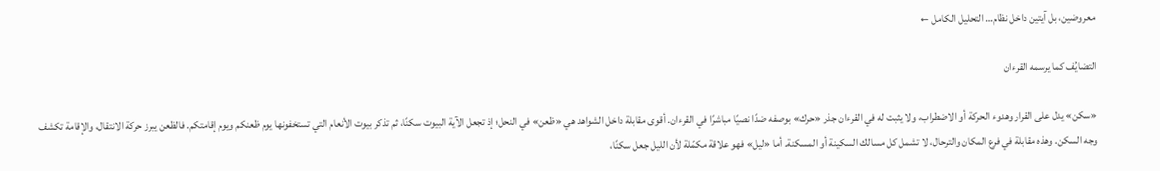معروضين، بل آيتين داخل نظام… التحليل الكامل ←

التضايُف كما يرسمه القرءان

«سكن» يدل على القرار وهدوء الحركة أو الاضطراب، ولا يثبت له في القرءان جذر «حرك» بوصفه ضدًا نصيًا مباشرًا في القرءان. أقوى مقابلة داخل الشواهد هي «ظعن» في النحل؛ إذ تجعل الآية البيوت سكنًا، ثم تذكر بيوت الأنعام التي تستخفونها يوم ظعنكم ويوم إقامتكم. فالظعن يبرز حركة الانتقال، والإقامة تكشف وجه السكن. وهذه مقابلة في فرع المكان والترحال، لا تشمل كل مسالك السكينة أو المسكنة. أما «ليل» فهو علاقة مكمّلة لأن الليل جعل سكنًا،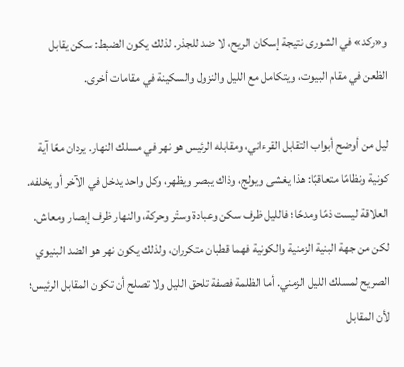و«ركد» في الشورى نتيجة إسكان الريح، لا ضد للجذر. لذلك يكون الضبط: سكن يقابل الظعن في مقام البيوت، ويتكامل مع الليل والنزول والسكينة في مقامات أخرى.

ليل من أوضح أبواب التقابل القرءاني، ومقابله الرئيس هو نهر في مسلك النهار. يردان معًا آية كونية ونظامًا متعاقبًا: هذا يغشى ويولج، وذاك يبصر ويظهر، وكل واحد يدخل في الآخر أو يخلفه. العلاقة ليست ذمًا ومدحًا؛ فالليل ظرف سكن وعبادة وستْر وحركة، والنهار ظرف إبصار ومعاش. لكن من جهة البنية الزمنية والكونية فهما قطبان متكرران، ولذلك يكون نهر هو الضد البنيوي الصريح لمسلك الليل الزمني. أما الظلمة فصفة تلحق الليل ولا تصلح أن تكون المقابل الرئيس؛ لأن المقابل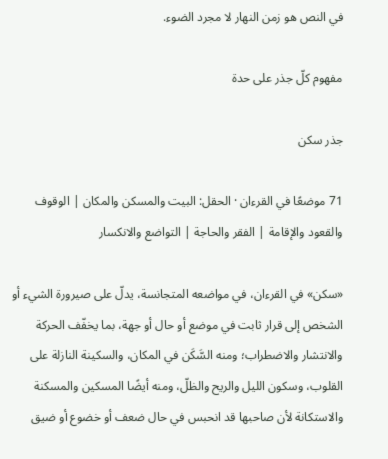في النص هو زمن النهار لا مجرد الضوء.

مفهوم كلّ جذر على حدة

جذر سكن

71 موضعًا في القرءان · الحقل: البيت والمسكن والمكان | الوقوف والقعود والإقامة | الفقر والحاجة | التواضع والانكسار

«سكن» في القرءان، في مواضعه المتجانسة، يدلّ على صيرورة الشيء أو الشخص إلى قرار ثابت في موضع أو حال أو جهة، بما يخفّف الحركة والانتشار والاضطراب؛ ومنه السَّكَن في المكان، والسكينة النازلة على القلوب، وسكون الليل والريح والظلّ، ومنه أيضًا المسكين والمسكنة والاستكانة لأن صاحبها قد انحبس في حال ضعف أو خضوع أو ضيق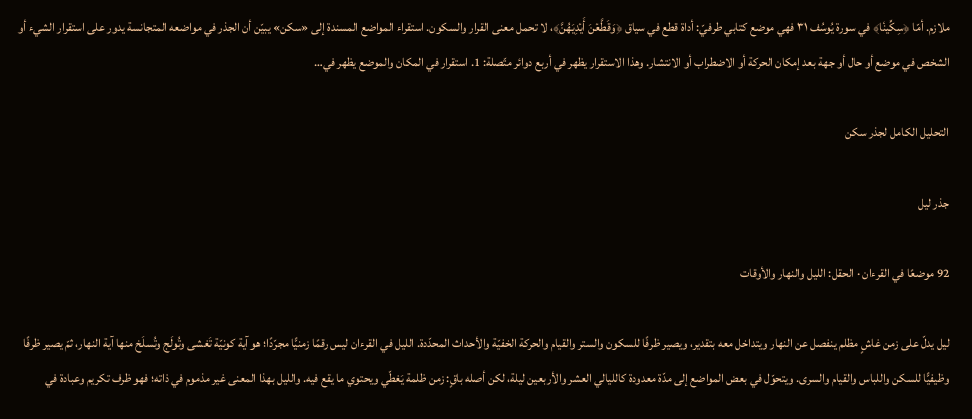ملازم. أمّا ﴿سِكِّينٗا﴾ في سورة يُوسُف ٣١ فهي موضع كتابي طرفيّ: أداة قطع في سياق ﴿وَقَطَّعۡنَ أَيۡدِيَهُنَّ﴾، لا تحمل معنى القرار والسكون. استقراء المواضع المسندة إلى «سكن» يبيّن أن الجذر في مواضعه المتجانسة يدور على استقرار الشيء أو الشخص في موضع أو حال أو جهة بعد إمكان الحركة أو الاضطراب أو الانتشار. وهذا الاستقرار يظهر في أربع دوائر متّصلة: 1. استقرار في المكان والموضع يظهر في…

التحليل الكامل لجذر سكن

جذر ليل

92 موضعًا في القرءان · الحقل: الليل والنهار والأوقات

ليل يدلّ على زمن غاشٍ مظلم ينفصل عن النهار ويتداخل معه بتقدير، ويصير ظرفًا للسكون والستر والقيام والحركة الخفيّة والأحداث المحدّدة. الليل في القرءان ليس رقمًا زمنيًّا مجرّدًا؛ هو آية كونيّة تَغشى وتُولَج وتُسلَخ منها آية النهار، ثمّ يصير ظرفًا وظيفيًّا للسكن واللباس والقيام والسرى. ويتحوّل في بعض المواضع إلى مدّة معدودة كالليالي العشر والأربعين ليلة، لكن أصله باقٍ: زمن ظلمة يَغطّي ويحتوي ما يقع فيه. والليل بهذا المعنى غير مذموم في ذاته؛ فهو ظرف تكريم وعبادة في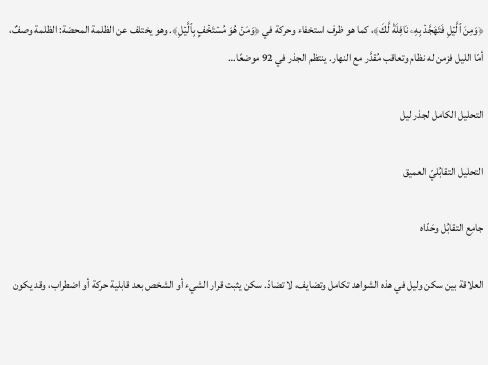﴿وَمِنَ ٱلَّيۡلِ فَتَهَجَّدۡ بِهِۦ نَافِلَةٗ لَّكَ﴾، كما هو ظرف استخفاء وحركة في ﴿وَمَنۡ هُوَ مُسۡتَخۡفِۭ بِٱلَّيۡلِ﴾. وهو يختلف عن الظلمة المحضة: الظلمة وصفٌ، أمّا الليل فزمن له نظام وتعاقب مُقدَّر مع النهار. ينتظم الجذر في 92 موضعًا…

التحليل الكامل لجذر ليل

التحليل التقابُليّ العميق

جامِع التقابُل وحَدّاه

العلاقة بين سكن وليل في هذه الشواهد تكامل وتضايف، لا تضادّ. سكن يثبت قرار الشيء أو الشخص بعد قابلية حركة أو اضطراب، وقد يكون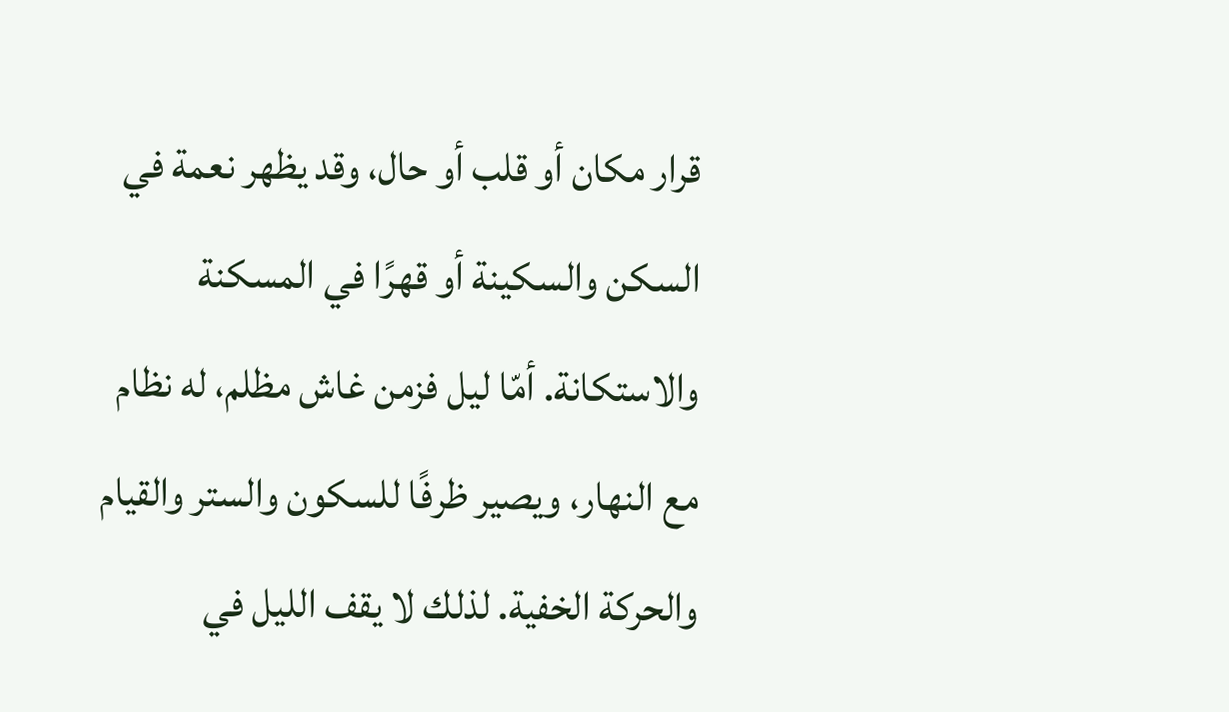قرار مكان أو قلب أو حال، وقد يظهر نعمة في السكن والسكينة أو قهرًا في المسكنة والاستكانة. أمّا ليل فزمن غاش مظلم، له نظام مع النهار، ويصير ظرفًا للسكون والستر والقيام والحركة الخفية. لذلك لا يقف الليل في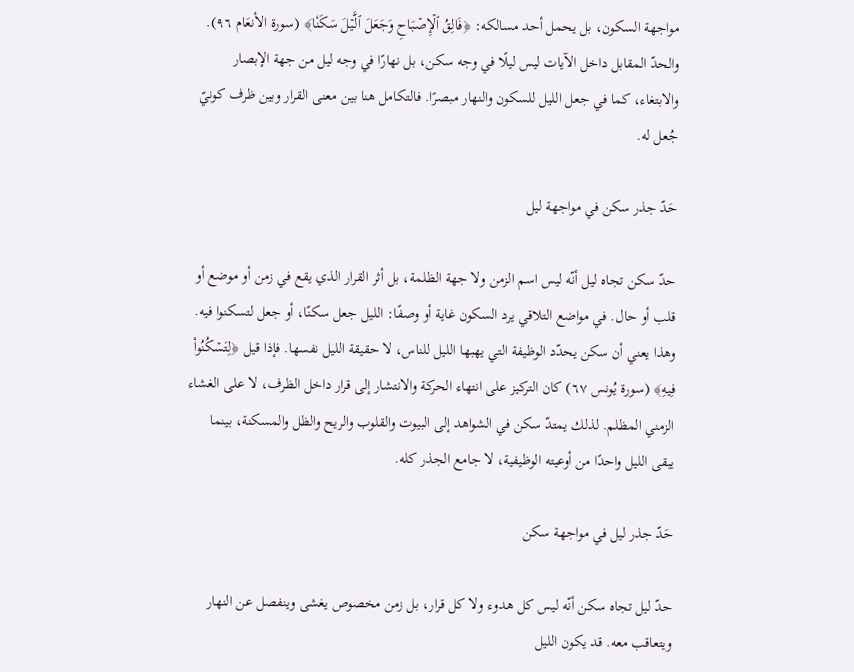مواجهة السكون، بل يحمل أحد مسالكه: ﴿فَالِقُ ٱلۡإِصۡبَاحِ وَجَعَلَ ٱلَّيۡلَ سَكَنٗا﴾ (سورة الأنعَام ٩٦). والحدّ المقابل داخل الآيات ليس ليلًا في وجه سكن، بل نهارًا في وجه ليل من جهة الإبصار والابتغاء، كما في جعل الليل للسكون والنهار مبصرًا. فالتكامل هنا بين معنى القرار وبين ظرف كونيّ جُعل له.

حَدّ جذر سكن في مواجهة ليل

حدّ سكن تجاه ليل أنّه ليس اسم الزمن ولا جهة الظلمة، بل أثر القرار الذي يقع في زمن أو موضع أو قلب أو حال. في مواضع التلاقي يرد السكون غاية أو وصفًا: الليل جعل سكنًا، أو جعل لتسكنوا فيه. وهذا يعني أن سكن يحدّد الوظيفة التي يهبها الليل للناس، لا حقيقة الليل نفسها. فإذا قيل ﴿لِتَسۡكُنُواْ فِيهِ﴾ (سورة يُونس ٦٧) كان التركيز على انتهاء الحركة والانتشار إلى قرار داخل الظرف، لا على الغشاء الزمني المظلم. لذلك يمتدّ سكن في الشواهد إلى البيوت والقلوب والريح والظل والمسكنة، بينما يبقى الليل واحدًا من أوعيته الوظيفية، لا جامع الجذر كله.

حَدّ جذر ليل في مواجهة سكن

حدّ ليل تجاه سكن أنّه ليس كل هدوء ولا كل قرار، بل زمن مخصوص يغشى وينفصل عن النهار ويتعاقب معه. قد يكون الليل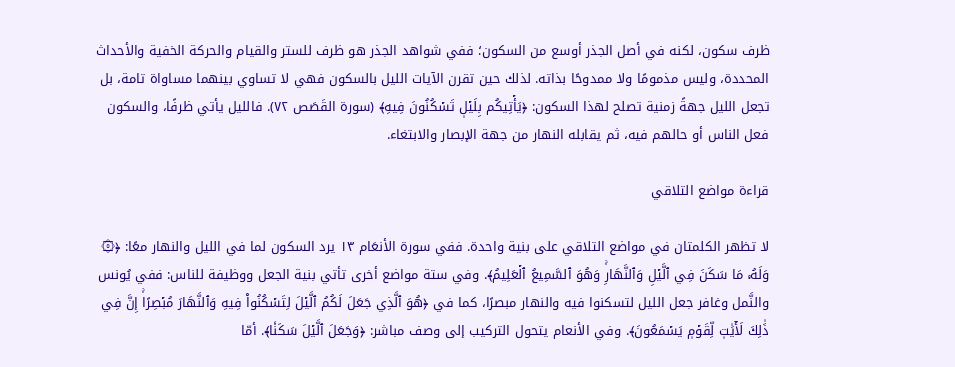ظرف سكون، لكنه في أصل الجذر أوسع من السكون؛ ففي شواهد الجذر هو ظرف للستر والقيام والحركة الخفية والأحداث المحددة، وليس مذمومًا ولا ممدوحًا بذاته. لذلك حين تقرن الآيات الليل بالسكون فهي لا تساوي بينهما مساواة تامة، بل تجعل الليل جهةً زمنية تصلح لهذا السكون: ﴿يَأۡتِيكُم بِلَيۡلٖ تَسۡكُنُونَ فِيهِ﴾ (سورة القَصَص ٧٢). فالليل يأتي ظرفًا، والسكون فعل الناس أو حالهم فيه، ثم يقابله النهار من جهة الإبصار والابتغاء.

قراءة مواضع التلاقي

لا تظهر الكلمتان في مواضع التلاقي على بنية واحدة. ففي سورة الأنعَام ١٣ يرد السكون لما في الليل والنهار معًا: ﴿۞ وَلَهُۥ مَا سَكَنَ فِي ٱلَّيۡلِ وَٱلنَّهَارِۚ وَهُوَ ٱلسَّمِيعُ ٱلۡعَلِيمُ﴾. وفي ستة مواضع أخرى تأتي بنية الجعل ووظيفة للناس: ففي يُونس والنَّمل وغافر جعل الليل لتسكنوا فيه والنهار مبصرًا، كما في ﴿هُوَ ٱلَّذِي جَعَلَ لَكُمُ ٱلَّيۡلَ لِتَسۡكُنُواْ فِيهِ وَٱلنَّهَارَ مُبۡصِرًاۚ إِنَّ فِي ذَٰلِكَ لَأٓيَٰتٖ لِّقَوۡمٖ يَسۡمَعُونَ﴾. وفي الأنعام يتحول التركيب إلى وصف مباشر: ﴿وَجَعَلَ ٱلَّيۡلَ سَكَنٗا﴾. أمّا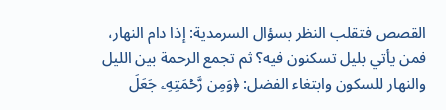القصص فتقلب النظر بسؤال السرمدية: إذا دام النهار، فمن يأتي بليل تسكنون فيه؟ ثم تجمع الرحمة بين الليل والنهار للسكون وابتغاء الفضل: ﴿وَمِن رَّحۡمَتِهِۦ جَعَلَ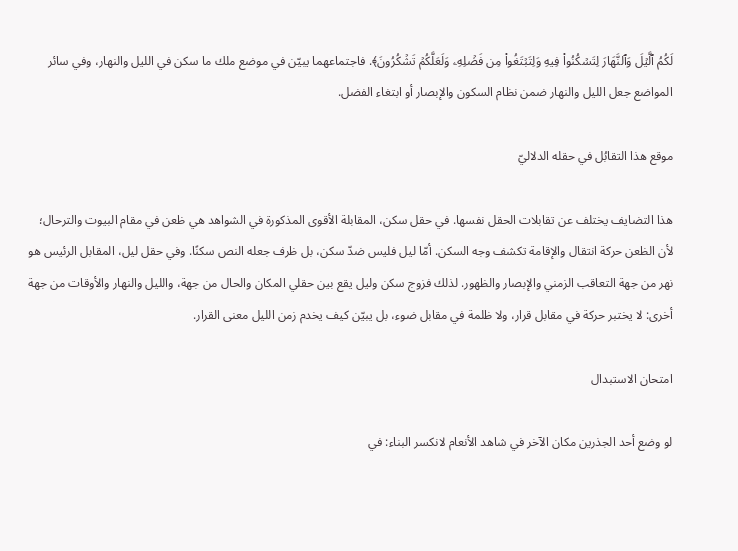لَكُمُ ٱلَّيۡلَ وَٱلنَّهَارَ لِتَسۡكُنُواْ فِيهِ وَلِتَبۡتَغُواْ مِن فَضۡلِهِۦ وَلَعَلَّكُمۡ تَشۡكُرُونَ﴾. فاجتماعهما يبيّن في موضع ملك ما سكن في الليل والنهار، وفي سائر المواضع جعل الليل والنهار ضمن نظام السكون والإبصار أو ابتغاء الفضل.

موقع هذا التقابُل في حقله الدلاليّ

هذا التضايف يختلف عن تقابلات الحقل نفسها. في حقل سكن، المقابلة الأقوى المذكورة في الشواهد هي ظعن في مقام البيوت والترحال؛ لأن الظعن حركة انتقال والإقامة تكشف وجه السكن. أمّا ليل فليس ضدّ سكن، بل ظرف جعله النص سكنًا. وفي حقل ليل، المقابل الرئيس هو نهر من جهة التعاقب الزمني والإبصار والظهور. لذلك فزوج سكن وليل يقع بين حقلي المكان والحال من جهة، والليل والنهار والأوقات من جهة أخرى: لا يختبر حركة في مقابل قرار، ولا ظلمة في مقابل ضوء، بل يبيّن كيف يخدم زمن الليل معنى القرار.

امتحان الاستبدال

لو وضع أحد الجذرين مكان الآخر في شاهد الأنعام لانكسر البناء: في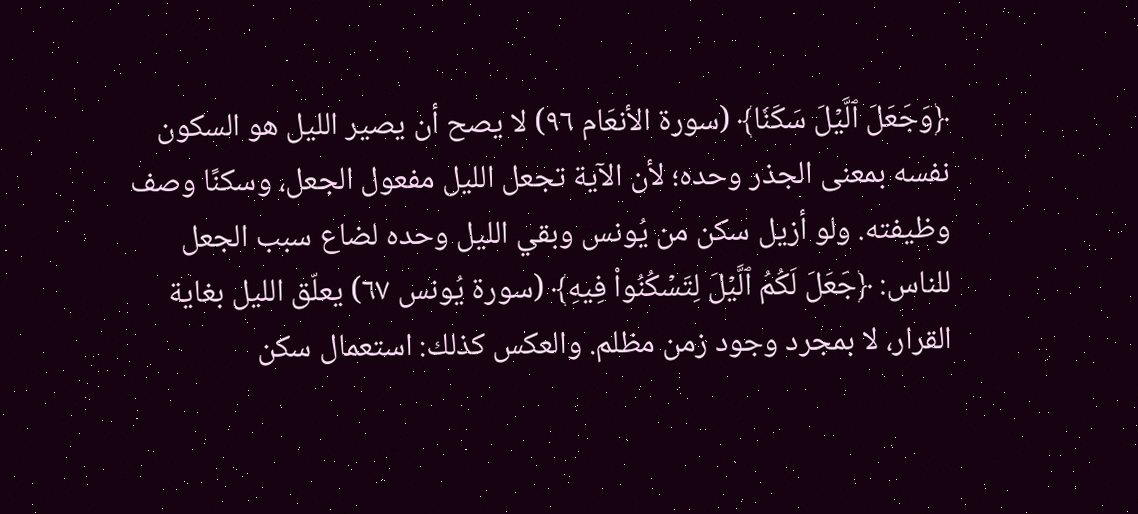﴿وَجَعَلَ ٱلَّيۡلَ سَكَنٗا﴾ (سورة الأنعَام ٩٦) لا يصح أن يصير الليل هو السكون نفسه بمعنى الجذر وحده؛ لأن الآية تجعل الليل مفعول الجعل، وسكنًا وصف وظيفته. ولو أزيل سكن من يُونس وبقي الليل وحده لضاع سبب الجعل للناس: ﴿جَعَلَ لَكُمُ ٱلَّيۡلَ لِتَسۡكُنُواْ فِيهِ﴾ (سورة يُونس ٦٧) يعلّق الليل بغاية القرار، لا بمجرد وجود زمن مظلم. والعكس كذلك: استعمال سكن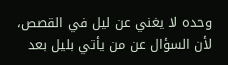وحده لا يغني عن ليل في القصص، لأن السؤال عن من يأتي بليل بعد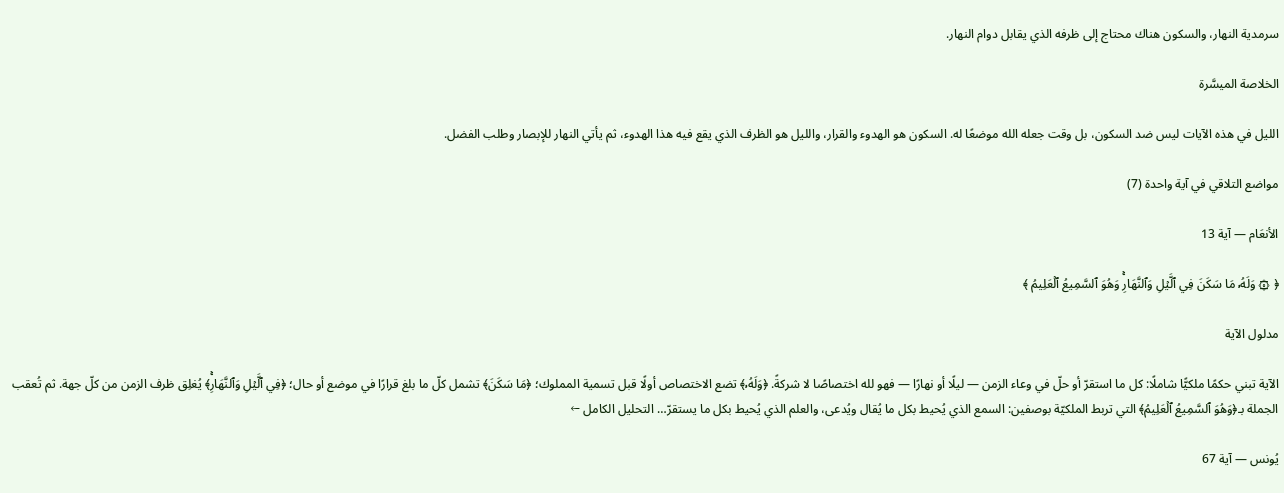سرمدية النهار، والسكون هناك محتاج إلى ظرفه الذي يقابل دوام النهار.

الخلاصة الميسَّرة

الليل في هذه الآيات ليس ضد السكون، بل وقت جعله الله موضعًا له. السكون هو الهدوء والقرار، والليل هو الظرف الذي يقع فيه هذا الهدوء، ثم يأتي النهار للإبصار وطلب الفضل.

مواضع التلاقي في آية واحدة (7)

الأنعَام — آية 13

﴿ ۞ وَلَهُۥ مَا سَكَنَ فِي ٱلَّيۡلِ وَٱلنَّهَارِۚ وَهُوَ ٱلسَّمِيعُ ٱلۡعَلِيمُ ﴾

مدلول الآية

الآية تبني حكمًا ملكيًّا شاملًا: كل ما استقرّ أو حلّ في وعاء الزمن — ليلًا أو نهارًا — فهو لله اختصاصًا لا شركةً. ﴿وَلَهُۥ﴾ تضع الاختصاص أولًا قبل تسمية المملوك؛ ﴿مَا سَكَنَ﴾ تشمل كلّ ما بلغ قرارًا في موضع أو حال؛ ﴿فِي ٱلَّيۡلِ وَٱلنَّهَارِۚ﴾ يُغلِق ظرف الزمن من كلّ جهة. ثم تُعقب الجملة بـ﴿وَهُوَ ٱلسَّمِيعُ ٱلۡعَلِيمُ﴾ التي تربط الملكيّة بوصفين: السمع الذي يُحيط بكل ما يُقال ويُدعى، والعلم الذي يُحيط بكل ما يستقرّ… التحليل الكامل ←

يُونس — آية 67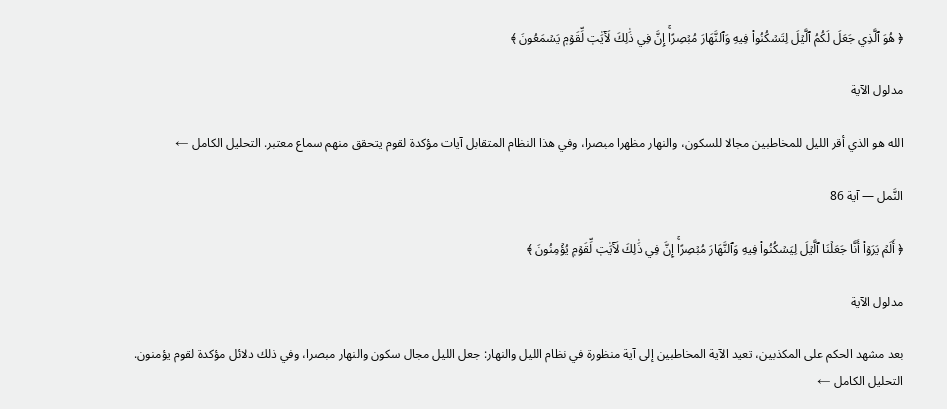﴿ هُوَ ٱلَّذِي جَعَلَ لَكُمُ ٱلَّيۡلَ لِتَسۡكُنُواْ فِيهِ وَٱلنَّهَارَ مُبۡصِرًاۚ إِنَّ فِي ذَٰلِكَ لَأٓيَٰتٖ لِّقَوۡمٖ يَسۡمَعُونَ ﴾

مدلول الآية

الله هو الذي أقر الليل للمخاطبين مجالا للسكون، والنهار مظهرا مبصرا، وفي هذا النظام المتقابل آيات مؤكدة لقوم يتحقق منهم سماع معتبر. التحليل الكامل ←

النَّمل — آية 86

﴿ أَلَمۡ يَرَوۡاْ أَنَّا جَعَلۡنَا ٱلَّيۡلَ لِيَسۡكُنُواْ فِيهِ وَٱلنَّهَارَ مُبۡصِرًاۚ إِنَّ فِي ذَٰلِكَ لَأٓيَٰتٖ لِّقَوۡمٖ يُؤۡمِنُونَ ﴾

مدلول الآية

بعد مشهد الحكم على المكذبين، تعيد الآية المخاطبين إلى آية منظورة في نظام الليل والنهار: جعل الليل مجال سكون والنهار مبصرا، وفي ذلك دلائل مؤكدة لقوم يؤمنون. التحليل الكامل ←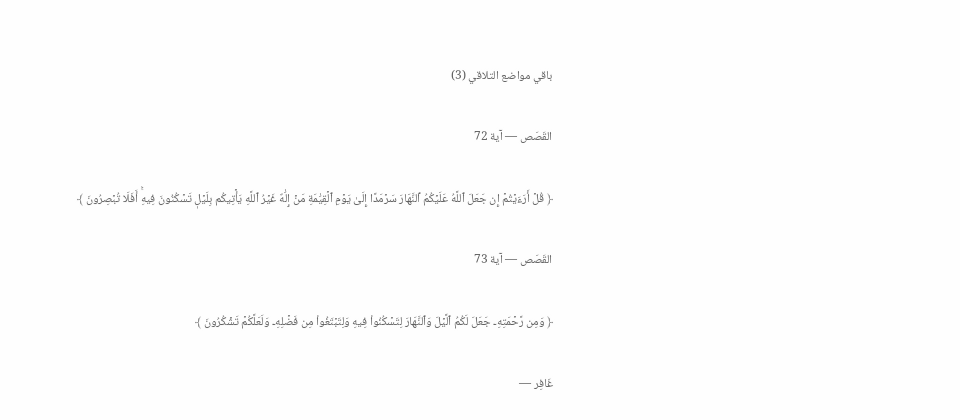باقي مواضع التلاقي (3)

القَصَص — آية 72

﴿ قُلۡ أَرَءَيۡتُمۡ إِن جَعَلَ ٱللَّهُ عَلَيۡكُمُ ٱلنَّهَارَ سَرۡمَدًا إِلَىٰ يَوۡمِ ٱلۡقِيَٰمَةِ مَنۡ إِلَٰهٌ غَيۡرُ ٱللَّهِ يَأۡتِيكُم بِلَيۡلٖ تَسۡكُنُونَ فِيهِۚ أَفَلَا تُبۡصِرُونَ ﴾

القَصَص — آية 73

﴿ وَمِن رَّحۡمَتِهِۦ جَعَلَ لَكُمُ ٱلَّيۡلَ وَٱلنَّهَارَ لِتَسۡكُنُواْ فِيهِ وَلِتَبۡتَغُواْ مِن فَضۡلِهِۦ وَلَعَلَّكُمۡ تَشۡكُرُونَ ﴾

غَافِر —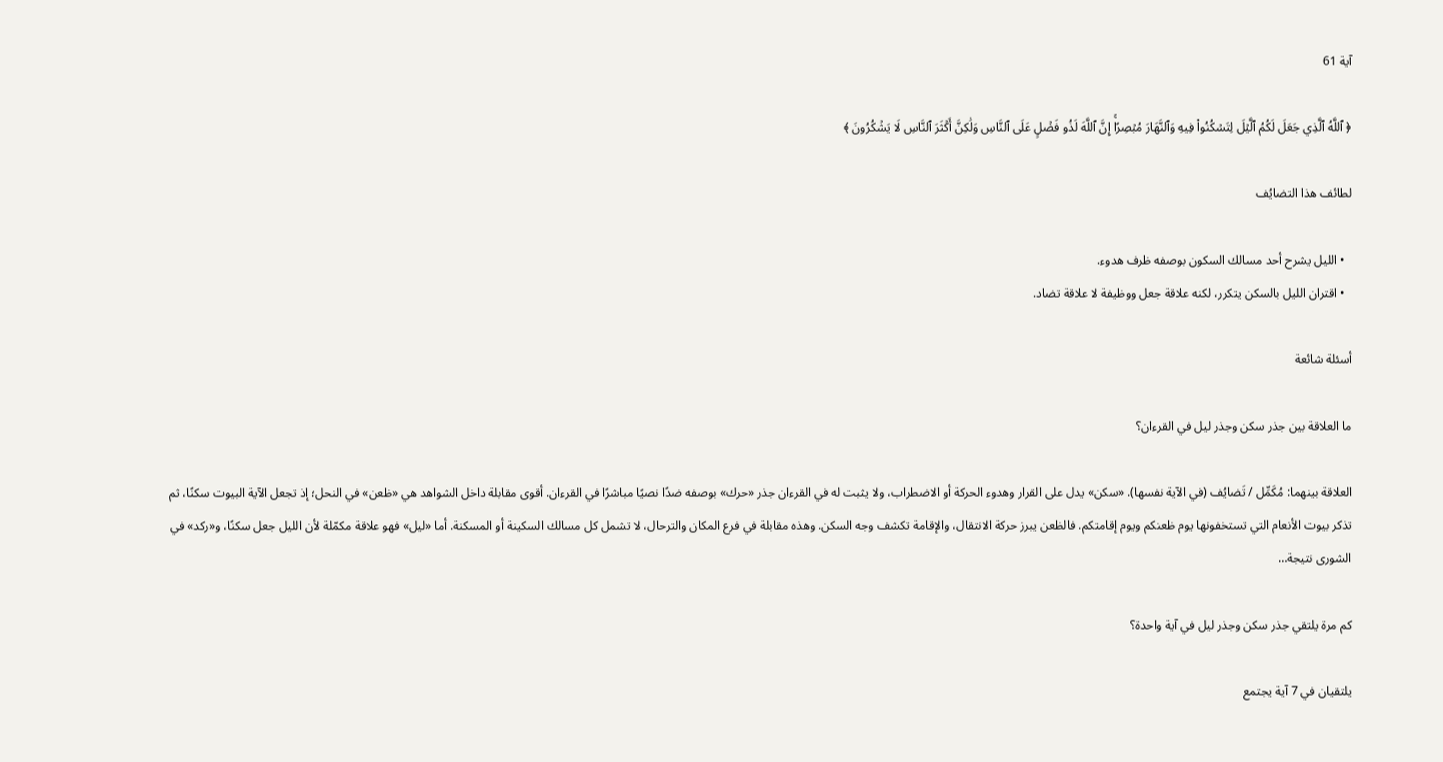آية 61

﴿ ٱللَّهُ ٱلَّذِي جَعَلَ لَكُمُ ٱلَّيۡلَ لِتَسۡكُنُواْ فِيهِ وَٱلنَّهَارَ مُبۡصِرًاۚ إِنَّ ٱللَّهَ لَذُو فَضۡلٍ عَلَى ٱلنَّاسِ وَلَٰكِنَّ أَكۡثَرَ ٱلنَّاسِ لَا يَشۡكُرُونَ ﴾

لطائف هذا التضايُف

  • الليل يشرح أحد مسالك السكون بوصفه ظرف هدوء.
  • اقتران الليل بالسكن يتكرر، لكنه علاقة جعل ووظيفة لا علاقة تضاد.

أسئلة شائعة

ما العلاقة بين جذر سكن وجذر ليل في القرءان؟

العلاقة بينهما: مُكَمِّل / تَضايُف (في الآية نفسها). «سكن» يدل على القرار وهدوء الحركة أو الاضطراب، ولا يثبت له في القرءان جذر «حرك» بوصفه ضدًا نصيًا مباشرًا في القرءان. أقوى مقابلة داخل الشواهد هي «ظعن» في النحل؛ إذ تجعل الآية البيوت سكنًا، ثم تذكر بيوت الأنعام التي تستخفونها يوم ظعنكم ويوم إقامتكم. فالظعن يبرز حركة الانتقال، والإقامة تكشف وجه السكن. وهذه مقابلة في فرع المكان والترحال، لا تشمل كل مسالك السكينة أو المسكنة. أما «ليل» فهو علاقة مكمّلة لأن الليل جعل سكنًا، و«ركد» في الشورى نتيجة…

كم مرة يلتقي جذر سكن وجذر ليل في آية واحدة؟

يلتقيان في 7 آية يجتمع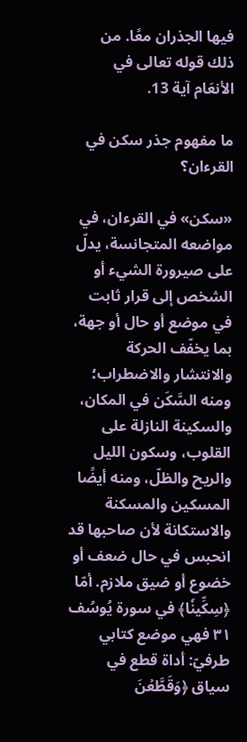فيها الجذران معًا. من ذلك قوله تعالى في الأنعَام آية 13.

ما مفهوم جذر سكن في القرءان؟

«سكن» في القرءان، في مواضعه المتجانسة، يدلّ على صيرورة الشيء أو الشخص إلى قرار ثابت في موضع أو حال أو جهة، بما يخفّف الحركة والانتشار والاضطراب؛ ومنه السَّكَن في المكان، والسكينة النازلة على القلوب، وسكون الليل والريح والظلّ، ومنه أيضًا المسكين والمسكنة والاستكانة لأن صاحبها قد انحبس في حال ضعف أو خضوع أو ضيق ملازم. أمّا ﴿سِكِّينٗا﴾ في سورة يُوسُف ٣١ فهي موضع كتابي طرفيّ: أداة قطع في سياق ﴿وَقَطَّعۡنَ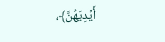أَيۡدِيَهُنَّ﴾،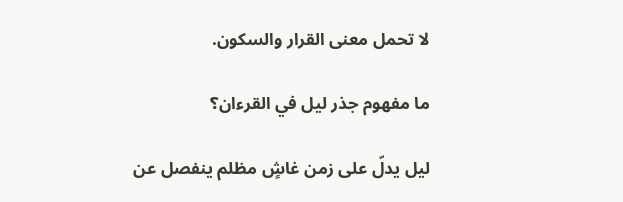لا تحمل معنى القرار والسكون.

ما مفهوم جذر ليل في القرءان؟

ليل يدلّ على زمن غاشٍ مظلم ينفصل عن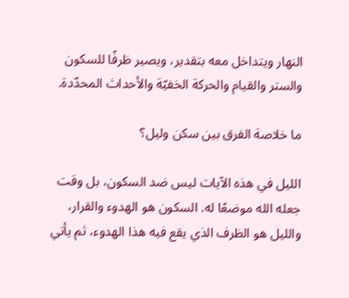النهار ويتداخل معه بتقدير، ويصير ظرفًا للسكون والستر والقيام والحركة الخفيّة والأحداث المحدّدة.

ما خلاصة الفرق بين سكن وليل؟

الليل في هذه الآيات ليس ضد السكون، بل وقت جعله الله موضعًا له. السكون هو الهدوء والقرار، والليل هو الظرف الذي يقع فيه هذا الهدوء، ثم يأتي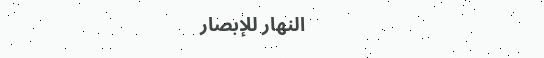النهار للإبصار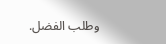وطلب الفضل.